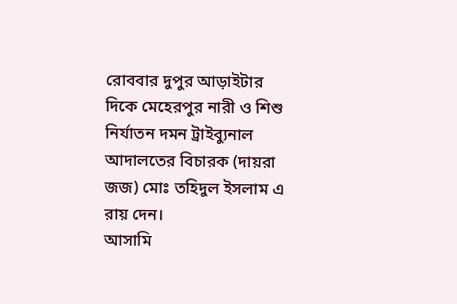রোববার দুপুর আড়াইটার দিকে মেহেরপুর নারী ও শিশু নির্যাতন দমন ট্রাইব্যুনাল আদালতের বিচারক (দায়রা জজ) মোঃ তহিদুল ইসলাম এ রায় দেন।
আসামি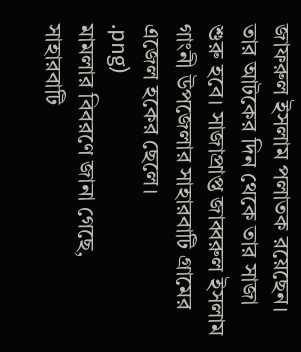জাফরুল ইসলাম পলাতক রয়েছেন। তার আটকের দিন থেকে তার সাজা শুরু হবে। সাজাপ্রাপ্ত জাব্বরুল ইসলাম গাংনী উপজেলার সাহারবাটি গ্রামের এজেল হকের ছেলে।
.png)
মামলার বিবরণে জানা গেছে, সাহারবাটি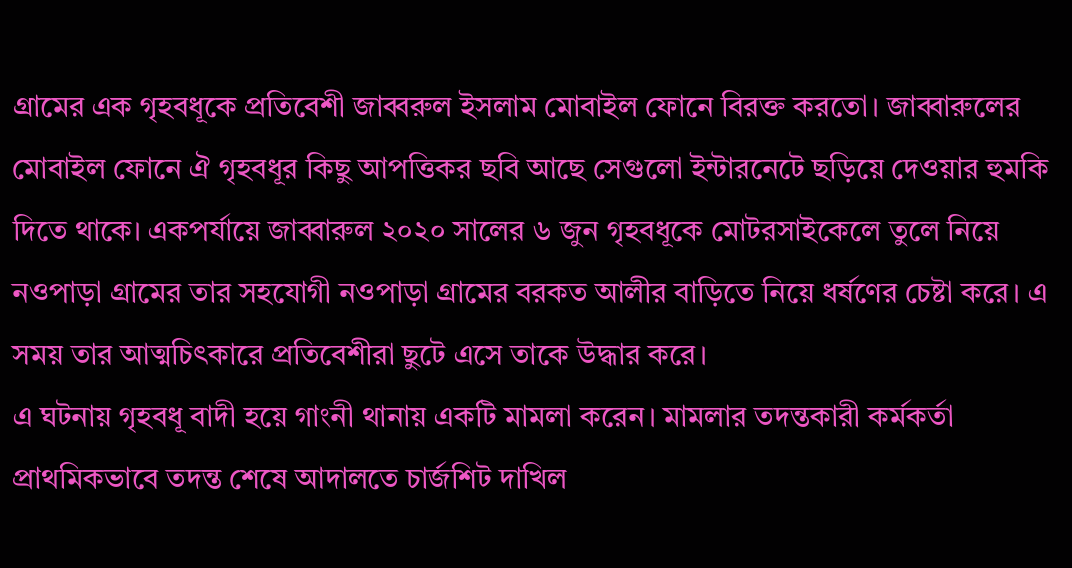গ্রামের এক গৃহবধূকে প্রতিবেশী জাব্বরুল ইসলাম মোবাইল ফোনে বিরক্ত করতো। জাব্বারুলের মোবাইল ফোনে ঐ গৃহবধূর কিছু আপত্তিকর ছবি আছে সেগুলো ইন্টারনেটে ছড়িয়ে দেওয়ার হুমকি দিতে থাকে। একপর্যায়ে জাব্বারুল ২০২০ সালের ৬ জুন গৃহবধূকে মোটরসাইকেলে তুলে নিয়ে নওপাড়া গ্রামের তার সহযোগী নওপাড়া গ্রামের বরকত আলীর বাড়িতে নিয়ে ধর্ষণের চেষ্টা করে। এ সময় তার আত্মচিৎকারে প্রতিবেশীরা ছুটে এসে তাকে উদ্ধার করে।
এ ঘটনায় গৃহবধূ বাদী হয়ে গাংনী থানায় একটি মামলা করেন। মামলার তদন্তকারী কর্মকর্তা প্রাথমিকভাবে তদন্ত শেষে আদালতে চার্জশিট দাখিল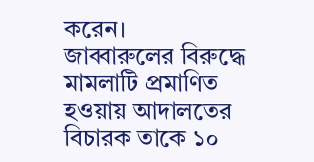করেন।
জাব্বারুলের বিরুদ্ধে মামলাটি প্রমাণিত হওয়ায় আদালতের বিচারক তাকে ১০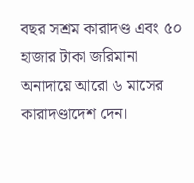বছর সশ্রম কারাদণ্ড এবং ৫০ হাজার টাকা জরিমানা অনাদায়ে আরো ৬ মাসের কারাদণ্ডাদেশ দেন।